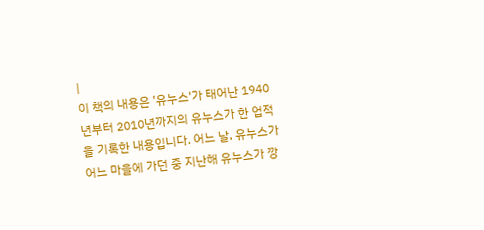|
이 책의 내용은 '유누스'가 태어난 1940년부터 2010년까지의 유누스가 한 업적을 기록한 내용입니다. 어느 날, 유누스가 어느 마을에 가던 중 지난해 유누스가 깡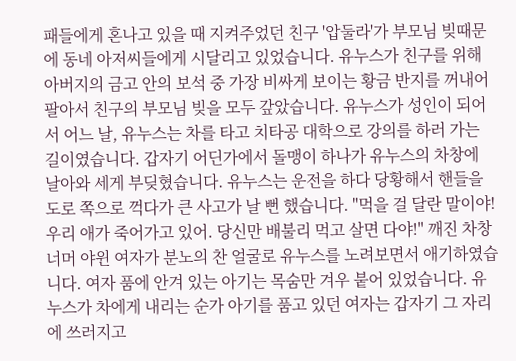패들에게 혼나고 있을 때 지켜주었던 친구 '압둘라'가 부모님 빚때문에 동네 아저씨들에게 시달리고 있었습니다. 유누스가 친구를 위해 아버지의 금고 안의 보석 중 가장 비싸게 보이는 황금 반지를 꺼내어 팔아서 친구의 부모님 빚을 모두 갚았습니다. 유누스가 성인이 되어서 어느 날, 유누스는 차를 타고 치타공 대학으로 강의를 하러 가는 길이였습니다. 갑자기 어딘가에서 돌맹이 하나가 유누스의 차창에 날아와 세게 부딪혔습니다. 유누스는 운전을 하다 당황해서 핸들을 도로 쪽으로 꺽다가 큰 사고가 날 뻔 했습니다. "먹을 걸 달란 말이야! 우리 애가 죽어가고 있어. 당신만 배불리 먹고 살면 다야!" 깨진 차창 너머 야윈 여자가 분노의 찬 얼굴로 유누스를 노려보면서 애기하였습니다. 여자 품에 안겨 있는 아기는 목숨만 겨우 붙어 있었습니다. 유누스가 차에게 내리는 순가 아기를 품고 있던 여자는 갑자기 그 자리에 쓰러지고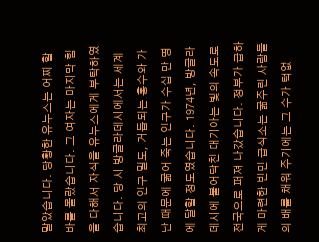말았습니다. 당황한 유누스는 어찌 할 바를 몰랐습니다. 그 여자는 마지막 힘을 다해서 자식을 유누스에게 부탁하였습니다. 당 시 방글라데시에서는 세계 최고의 인구 밀도, 거듭되는 홍수와 가난 때문에 굶어 죽는 인구가 수십 만 명에 달할 정도였습니다. 1974년, 방글라데시에 불어닥친 대기아는 빛의 속도로 전국으로 퍼져 나갔습니다. 정부가 급하게 마련한 빈민 급식소는 굶주린 사람들의 배를 채워 주기에는 그 수가 턱없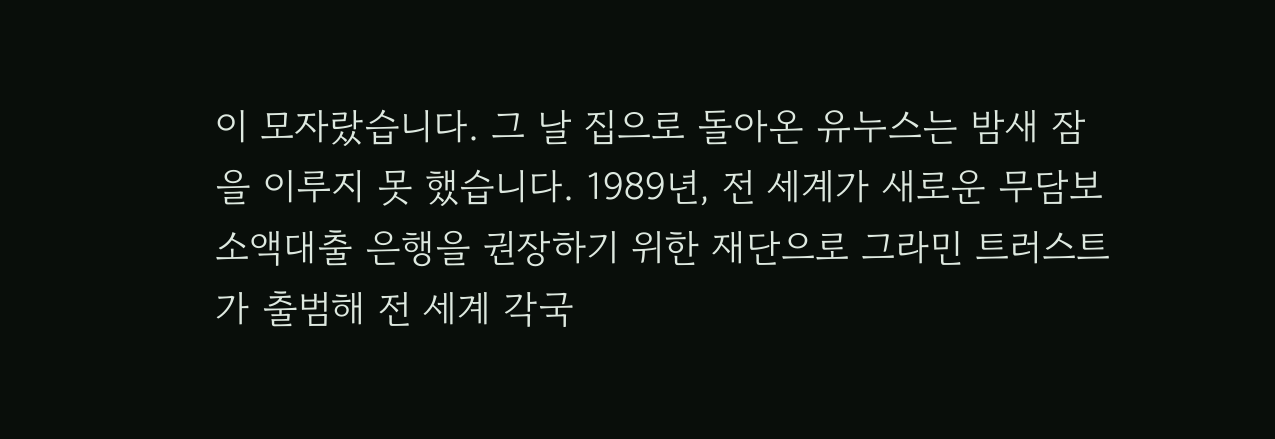이 모자랐습니다. 그 날 집으로 돌아온 유누스는 밤새 잠을 이루지 못 했습니다. 1989년, 전 세계가 새로운 무담보 소액대출 은행을 권장하기 위한 재단으로 그라민 트러스트가 출범해 전 세계 각국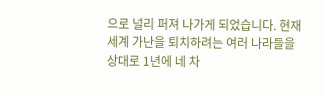으로 널리 퍼져 나가게 되었습니다. 현재 세계 가난을 퇴치하려는 여러 나라들을 상대로 1년에 네 차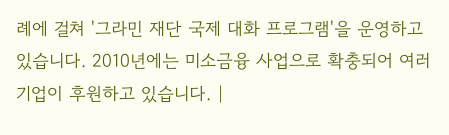례에 걸쳐 '그라민 재단 국제 대화 프로그램'을 운영하고 있습니다. 2010년에는 미소금융 사업으로 확충되어 여러 기업이 후원하고 있습니다. |